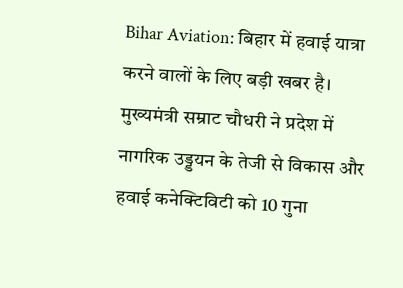Bihar Aviation: बिहार में हवाई यात्रा करने वालों के लिए बड़ी खबर है। मुख्यमंत्री सम्राट चौधरी ने प्रदेश में नागरिक उड्डयन के तेजी से विकास और हवाई कनेक्टिविटी को 10 गुना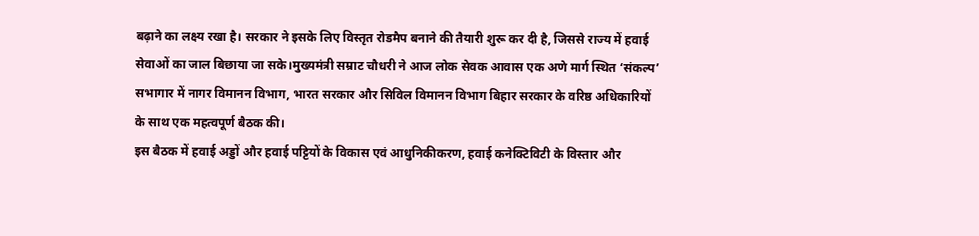बढ़ाने का लक्ष्य रखा है। सरकार ने इसके लिए विस्तृत रोडमैप बनाने की तैयारी शुरू कर दी है, जिससे राज्य में हवाई सेवाओं का जाल बिछाया जा सके।मुख्यमंत्री सम्राट चौधरी ने आज लोक सेवक आवास एक अणे मार्ग स्थित ‘संकल्प’ सभागार में नागर विमानन विभाग, भारत सरकार और सिविल विमानन विभाग बिहार सरकार के वरिष्ठ अधिकारियों के साथ एक महत्वपूर्ण बैठक की।
इस बैठक में हवाई अड्डों और हवाई पट्टियों के विकास एवं आधुनिकीकरण, हवाई कनेक्टिविटी के विस्तार और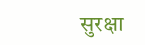सुरक्षा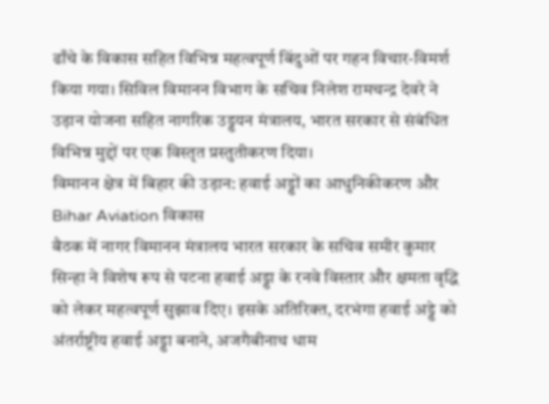ढाँचे के विकास सहित विभिन्न महत्वपूर्ण बिंदुओं पर गहन विचार-विमर्श किया गया। सिविल विमानन विभाग के सचिव निलेश रामचन्द्र देवरे ने उड़ान योजना सहित नागरिक उड्डयन मंत्रालय, भारत सरकार से संबंधित विभिन्न मुद्दों पर एक विस्तृत प्रस्तुतीकरण दिया।
विमानन क्षेत्र में बिहार की उड़ान: हवाई अड्डों का आधुनिकीकरण और Bihar Aviation विकास
बैठक में नागर विमानन मंत्रालय भारत सरकार के सचिव समीर कुमार सिन्हा ने विशेष रूप से पटना हवाई अड्डा के रनवे विस्तार और क्षमता वृद्धि को लेकर महत्वपूर्ण सुझाव दिए। इसके अतिरिक्त, दरभंगा हवाई अड्डे को अंतर्राष्ट्रीय हवाई अड्डा बनाने, अजगैबीनाथ धाम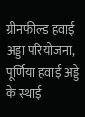ग्रीनफील्ड हवाई अड्डा परियोजना, पूर्णिया हवाई अड्डे के स्थाई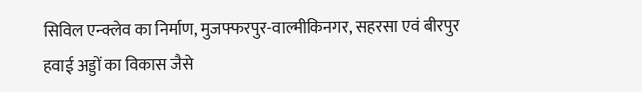सिविल एन्क्लेव का निर्माण, मुजफ्फरपुर-वाल्मीकिनगर, सहरसा एवं बीरपुर हवाई अड्डों का विकास जैसे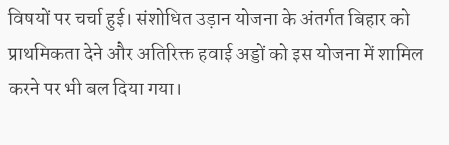विषयों पर चर्चा हुई। संशोधित उड़ान योजना के अंतर्गत बिहार को प्राथमिकता देने और अतिरिक्त हवाई अड्डों को इस योजना में शामिल करने पर भी बल दिया गया।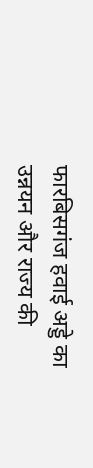फारबिसगंज हवाई अड्डे का उन्नयन और राज्य की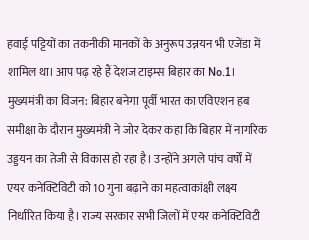हवाई पट्टियों का तकनीकी मानकों के अनुरूप उन्नयन भी एजेंडा में शामिल था। आप पढ़ रहे हैं देशज टाइम्स बिहार का No.1।
मुख्यमंत्री का विजन: बिहार बनेगा पूर्वी भारत का एविएशन हब
समीक्षा के दौरान मुख्यमंत्री ने जोर देकर कहा कि बिहार में नागरिक उड्डयन का तेजी से विकास हो रहा है। उन्होंने अगले पांच वर्षों में एयर कनेक्टिविटी को 10 गुना बढ़ाने का महत्वाकांक्षी लक्ष्य निर्धारित किया है। राज्य सरकार सभी जिलों में एयर कनेक्टिविटी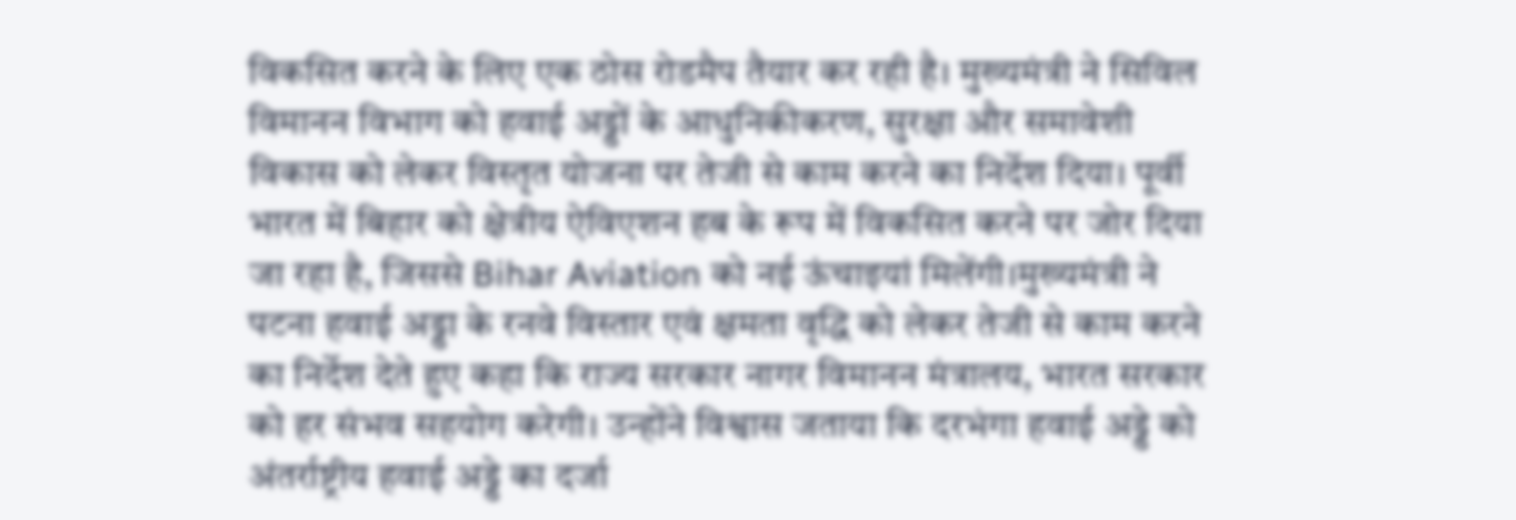विकसित करने के लिए एक ठोस रोडमैप तैयार कर रही है। मुख्यमंत्री ने सिविल विमानन विभाग को हवाई अड्डों के आधुनिकीकरण, सुरक्षा और समावेशी विकास को लेकर विस्तृत योजना पर तेजी से काम करने का निर्देश दिया। पूर्वी भारत में बिहार को क्षेत्रीय ऐविएशन हब के रूप में विकसित करने पर जोर दिया जा रहा है, जिससे Bihar Aviation को नई ऊंचाइयां मिलेंगी।मुख्यमंत्री ने पटना हवाई अड्डा के रनवे विस्तार एवं क्षमता वृद्धि को लेकर तेजी से काम करने का निर्देश देते हुए कहा कि राज्य सरकार नागर विमानन मंत्रालय, भारत सरकार को हर संभव सहयोग करेगी। उन्होंने विश्वास जताया कि दरभंगा हवाई अड्डे को अंतर्राष्ट्रीय हवाई अड्डे का दर्जा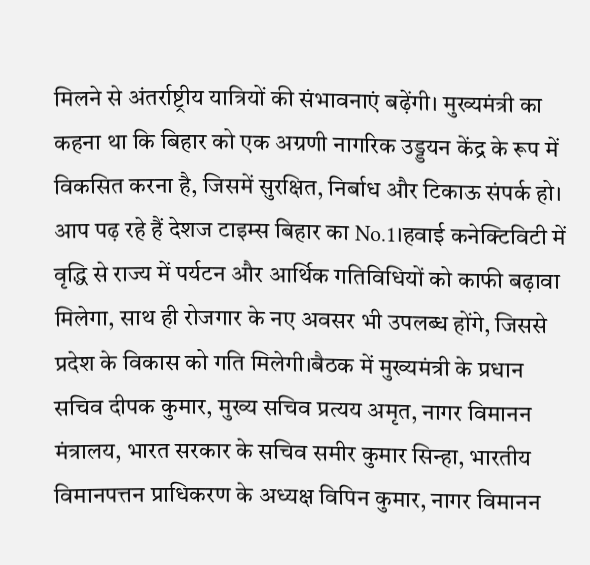मिलने से अंतर्राष्ट्रीय यात्रियों की संभावनाएं बढ़ेंगी। मुख्यमंत्री का कहना था कि बिहार को एक अग्रणी नागरिक उड्डयन केंद्र के रूप में विकसित करना है, जिसमें सुरक्षित, निर्बाध और टिकाऊ संपर्क हो। आप पढ़ रहे हैं देशज टाइम्स बिहार का No.1।हवाई कनेक्टिविटी में वृद्धि से राज्य में पर्यटन और आर्थिक गतिविधियों को काफी बढ़ावा मिलेगा, साथ ही रोजगार के नए अवसर भी उपलब्ध होंगे, जिससे प्रदेश के विकास को गति मिलेगी।बैठक में मुख्यमंत्री के प्रधान सचिव दीपक कुमार, मुख्य सचिव प्रत्यय अमृत, नागर विमानन मंत्रालय, भारत सरकार के सचिव समीर कुमार सिन्हा, भारतीय विमानपत्तन प्राधिकरण के अध्यक्ष विपिन कुमार, नागर विमानन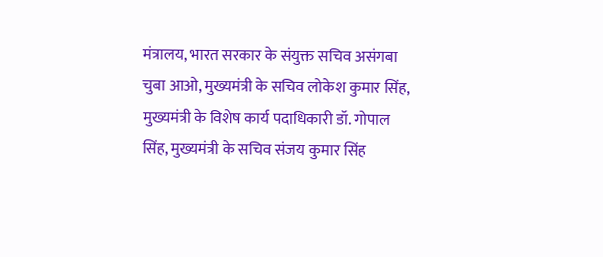मंत्रालय, भारत सरकार के संयुक्त सचिव असंगबा चुबा आओ, मुख्यमंत्री के सचिव लोकेश कुमार सिंह, मुख्यमंत्री के विशेष कार्य पदाधिकारी डॉ. गोपाल सिंह, मुख्यमंत्री के सचिव संजय कुमार सिंह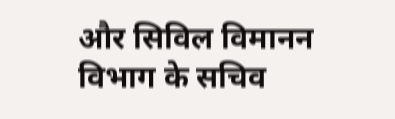और सिविल विमानन विभाग के सचिव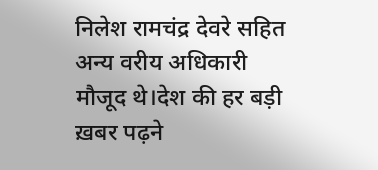निलेश रामचंद्र देवरे सहित अन्य वरीय अधिकारी मौजूद थे।देश की हर बड़ी ख़बर पढ़ने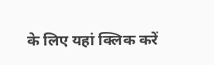के लिए यहां क्लिक करें